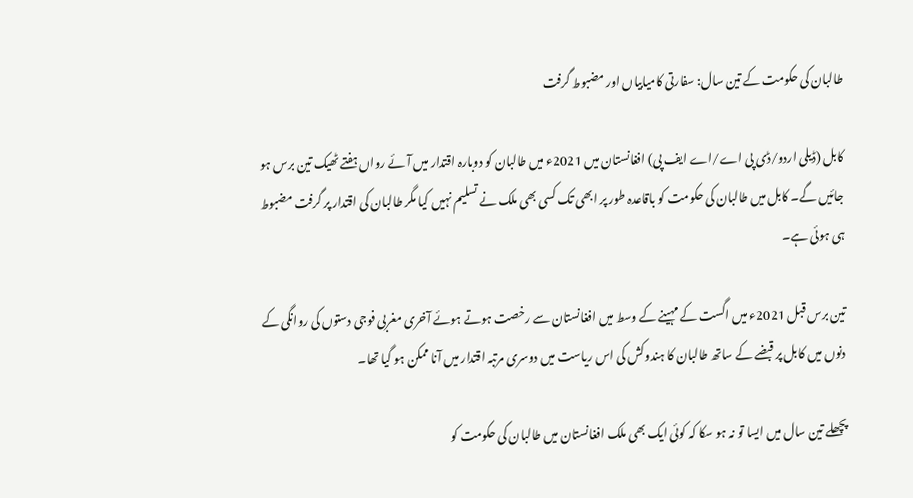طالبان کی حکومت کے تین سال: سفارتی کامیابیاں اور مضبوط گرفت

کابل (ڈیلی اردو/ڈی پی اے/اے ایف پی) افغانستان میں 2021ء میں طالبان کو دوبارہ اقتدار میں آئے رواں ہفتے ٹھیک تین برس ہو جائیں گے۔ کابل میں طالبان کی حکومت کو باقاعدہ طور پر ابھی تک کسی بھی ملک نے تسلیم نہیں کیا مگر طالبان کی اقتدار پر گرفت مضبوط ہی ہوئی ہے۔

تین برس قبل 2021ء میں اگست کے مہینے کے وسط میں افغانستان سے رخصت ہوتے ہوئے آخری مغربی فوجی دستوں کی روانگی کے دنوں میں کابل پر قبضے کے ساتھ طالبان کا ہندوکش کی اس ریاست میں دوسری مرتبہ اقتدار میں آنا ممکن ہو گیا تھا۔

پچھلے تین سال میں ایسا تو نہ ہو سکا کہ کوئی ایک بھی ملک افغانستان میں طالبان کی حکومت کو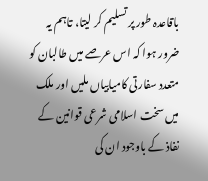باقاعدہ طور پر تسلیم کر لیتا، تاہم یہ ضرور ہوا کہ اس عرصے میں طالبان کو متعدد سفارتی کامیابیاں ملیں اور ملک میں سخت اسلامی شرعی قوانین کے نفاذ کے باوجود ان کی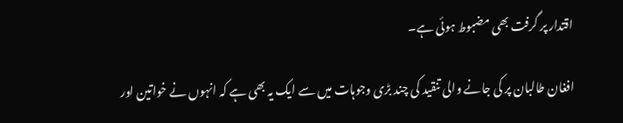اقتدار پر گرفت بھی مضبوط ہوئی ہے۔

افغان طالبان پر کی جانے والی تنقید کی چند بڑی وجوہات میں سے ایک یہ بھی ہے کہ انہوں نے خواتین اور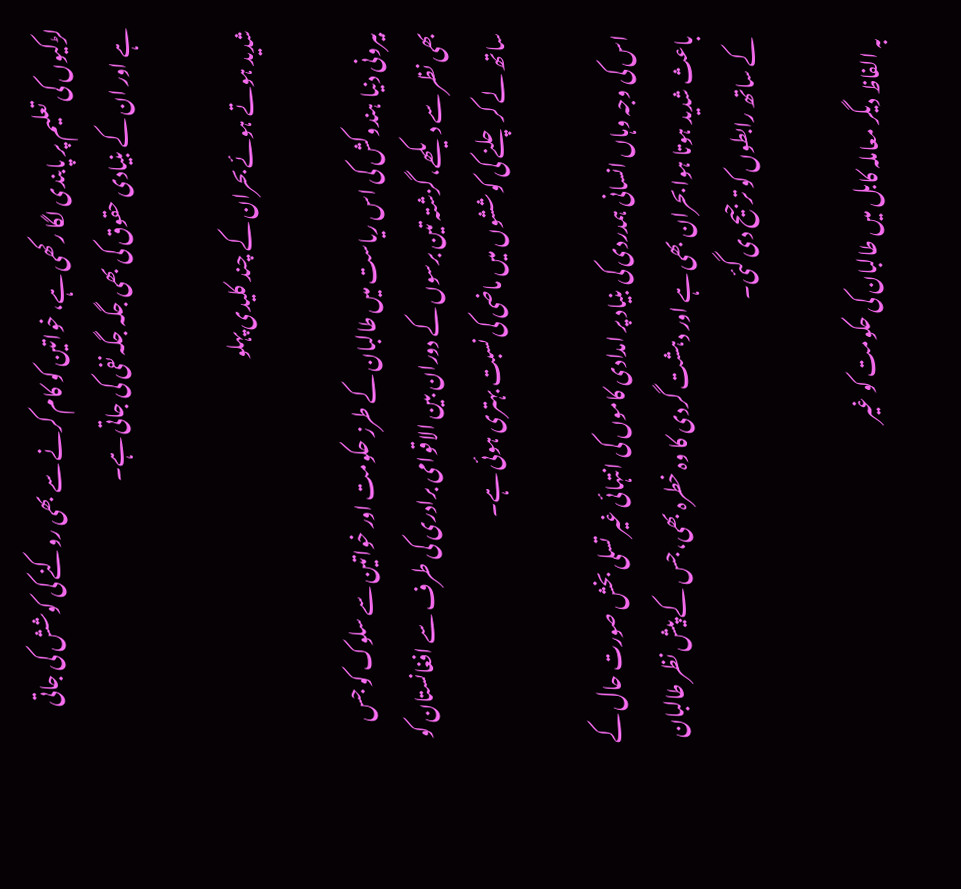لڑکیوں کی تعلیم پر پابندی لگا رکھی ہے، خواتین کو کام کرنے سے بھی روکنے کی کوشش کی جاتی ہے اور ان کے بنیادی حقوق کی بھی جگہ جگہ نفی کی جاتی ہے۔

شدید ہوتے ہوئے بحران کے چند کلیدی پہلو

بیرونی دنیا ہندوکش کی اس ریاست میں طالبان کے طرز حکومت اور خواتین سے سلوک کو جس بھی نظر سے دیکھے، گزشتہ تین برسوں کے دوران بین الاقوامی برادری کی طرف سے افغانستان کو ساتھ لے کر چلنے کی کوششوں میں ماضی کی نسبت بہتری ہوئی ہے۔

اس کی وجہ وہاں انسانی ہمدردی کی بنیاد پر امدادی کاموں کی انتہائی غیر تسلی بخش صورت حال کے باعث شدید ہوتا ہوا بحران بھی ہے اور دہشت گردی کا وہ خطرہ بھی، جس کے پیش نظر طالبان کے ساتھ رابطوں کو ترجیح دی گئی۔

بہ الفاظ دیگر معاملہ کابل میں طالبان کی حکومت کو غیر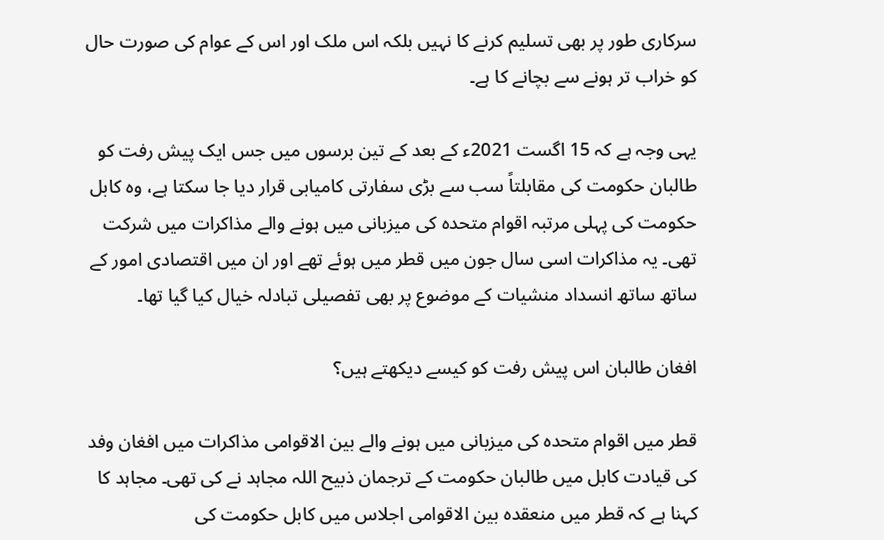سرکاری طور پر بھی تسلیم کرنے کا نہیں بلکہ اس ملک اور اس کے عوام کی صورت حال کو خراب تر ہونے سے بچانے کا ہے۔

یہی وجہ ہے کہ 15 اگست 2021ء کے بعد کے تین برسوں میں جس ایک پیش رفت کو طالبان حکومت کی مقابلتاً سب سے بڑی سفارتی کامیابی قرار دیا جا سکتا ہے، وہ کابل حکومت کی پہلی مرتبہ اقوام متحدہ کی میزبانی میں ہونے والے مذاکرات میں شرکت تھی۔ یہ مذاکرات اسی سال جون میں قطر میں ہوئے تھے اور ان میں اقتصادی امور کے ساتھ ساتھ انسداد منشیات کے موضوع پر بھی تفصیلی تبادلہ خیال کیا گیا تھا۔

افغان طالبان اس پیش رفت کو کیسے دیکھتے ہیں؟

قطر میں اقوام متحدہ کی میزبانی میں ہونے والے بین الاقوامی مذاکرات میں افغان وفد کی قیادت کابل میں طالبان حکومت کے ترجمان ذبیح اللہ مجاہد نے کی تھی۔ مجاہد کا کہنا ہے کہ قطر میں منعقدہ بین الاقوامی اجلاس میں کابل حکومت کی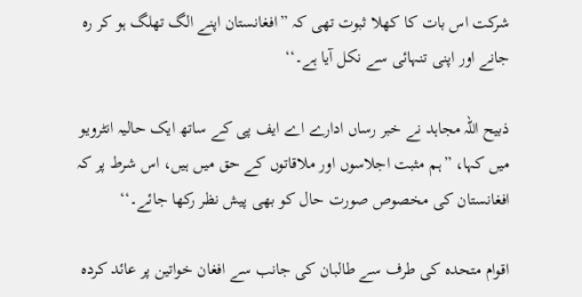شرکت اس بات کا کھلا ثبوت تھی کہ ”افغانستان اپنے الگ تھلگ ہو کر رہ جانے اور اپنی تنہائی سے نکل آیا ہے۔‘‘

ذبیح اللہ مجاہد نے خبر رساں ادارے اے ایف پی کے ساتھ ایک حالیہ انٹرویو میں کہا، ”ہم مثبت اجلاسوں اور ملاقاتوں کے حق میں ہیں، اس شرط پر کہ افغانستان کی مخصوص صورت حال کو بھی پیش نظر رکھا جائے۔‘‘

اقوام متحدہ کی طرف سے طالبان کی جانب سے افغان خواتین پر عائد کردہ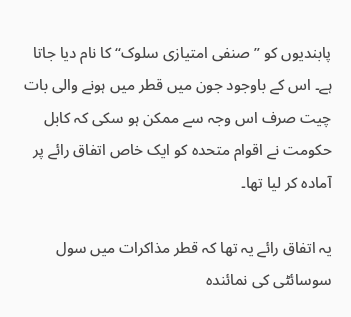پابندیوں کو ”صنفی امتیازی سلوک‘‘ کا نام دیا جاتا ہے۔ اس کے باوجود جون میں قطر میں ہونے والی بات چیت صرف اس وجہ سے ممکن ہو سکی کہ کابل حکومت نے اقوام متحدہ کو ایک خاص اتفاق رائے پر آمادہ کر لیا تھا۔

یہ اتفاق رائے یہ تھا کہ قطر مذاکرات میں سول سوسائٹی کی نمائندہ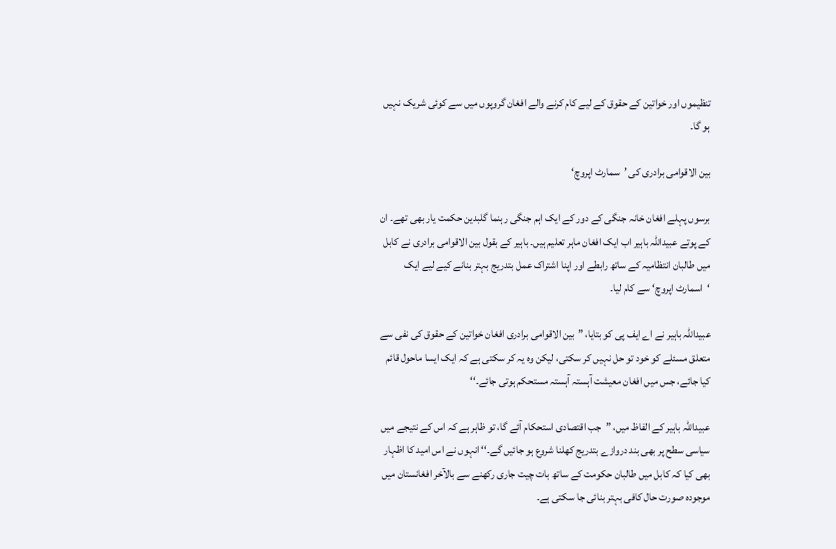تنظیموں اور خواتین کے حقوق کے لیے کام کرنے والے افغان گروپوں میں سے کوئی شریک نہیں ہو گا۔

بین الاقوامی برادری کی ’سمارٹ اپروچ‘

برسوں پہلے افغان خانہ جنگی کے دور کے ایک اہم جنگی رہنما گلبدین حکمت یار بھی تھے۔ ان کے پوتے عبیداللہ باہیر اب ایک افغان ماہر تعلیم ہیں۔ باہیر کے بقول بین الاقوامی برادری نے کابل میں طالبان انتظامیہ کے ساتھ رابطے اور اپنا اشتراک عمل بتدریج بہتر بنانے کیے لیے ایک ‘اسمارٹ اپروچ‘ سے کام لیا۔

عبیداللہ باہیر نے اے ایف پی کو بتایا، ”بین الاقوامی برادری افغان خواتین کے حقوق کی نفی سے متعلق مسئلے کو خود تو حل نہیں کر سکتی، لیکن وہ یہ کر سکتی ہے کہ ایک ایسا ماحول قائم کیا جائے، جس میں افغان معیشت آہستہ آہستہ مستحکم ہوتی جائے۔‘‘

عبیداللہ باہیر کے الفاظ میں، ”جب اقتصادی استحکام آئے گا، تو ظاہر ہے کہ اس کے نتیجے میں سیاسی سطح پر بھی بند دروازے بتدریج کھلنا شروع ہو جائیں گے۔‘‘ انہوں نے اس امید کا اظہار بھی کیا کہ کابل میں طالبان حکومت کے ساتھ بات چیت جاری رکھنے سے بالآخر افغانستان میں موجودہ صورت حال کافی بہتر بنائی جا سکتی ہے۔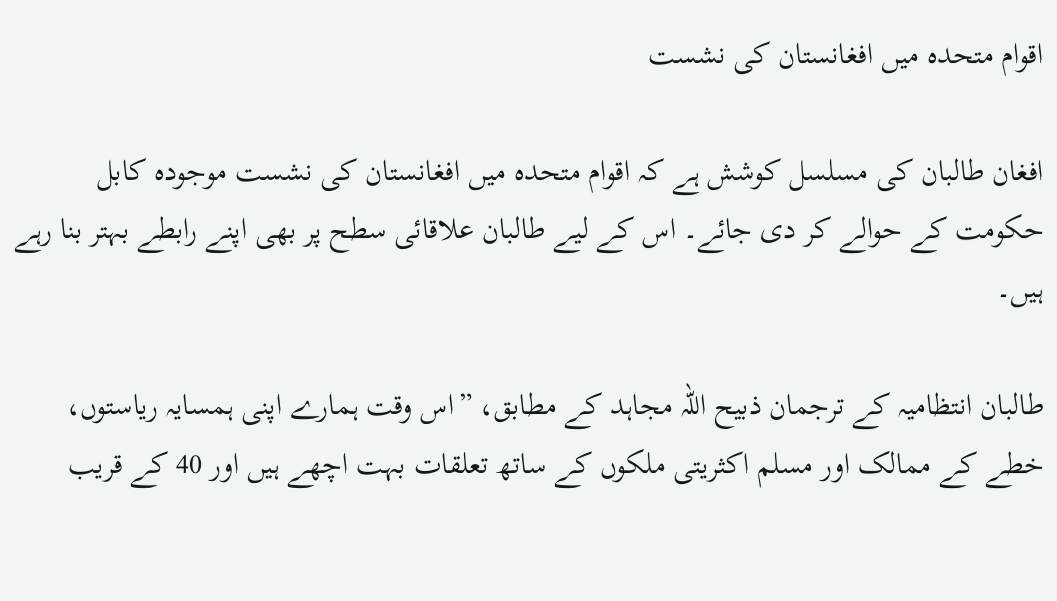اقوام متحدہ میں افغانستان کی نشست

افغان طالبان کی مسلسل کوشش ہے کہ اقوام متحدہ میں افغانستان کی نشست موجودہ کابل حکومت کے حوالے کر دی جائے۔ اس کے لیے طالبان علاقائی سطح پر بھی اپنے رابطے بہتر بنا رہے ہیں۔

طالبان انتظامیہ کے ترجمان ذبیح اللہ مجاہد کے مطابق، ”اس وقت ہمارے اپنی ہمسایہ ریاستوں، خطے کے ممالک اور مسلم اکثریتی ملکوں کے ساتھ تعلقات بہت اچھے ہیں اور 40 کے قریب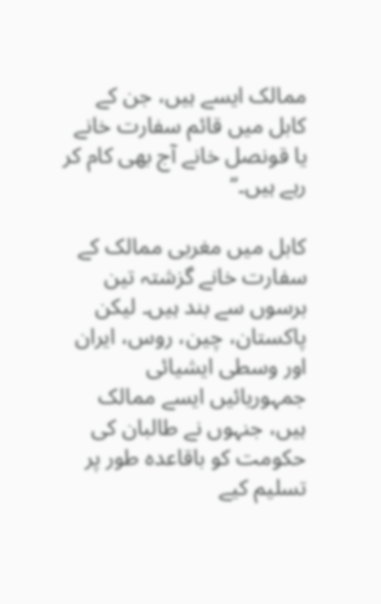ممالک ایسے ہیں، جن کے کابل میں قائم سفارت خانے یا قونصل خانے آج بھی کام کر رہے ہیں۔‘‘

کابل میں مغربی ممالک کے سفارت خانے گزشتہ تین برسوں سے بند ہیں۔ لیکن پاکستان، چین، روس، ایران اور وسطی ایشیائی جمہوریائیں ایسے ممالک ہیں، جنہوں نے طالبان کی حکومت کو باقاعدہ طور پر تسلیم کیے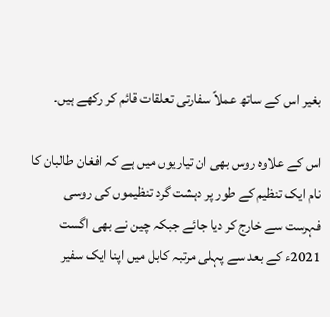بغیر اس کے ساتھ عملاً سفارتی تعلقات قائم کر رکھے ہیں۔

اس کے علاوہ روس بھی ان تیاریوں میں ہے کہ افغان طالبان کا نام ایک تنظیم کے طور پر دہشت گرد تنظیموں کی روسی فہرست سے خارج کر دیا جائے جبکہ چین نے بھی اگست 2021ء کے بعد سے پہلی مرتبہ کابل میں اپنا ایک سفیر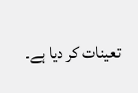تعینات کر دیا ہے۔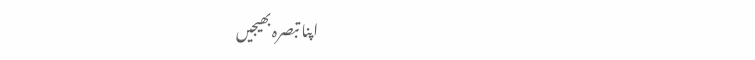اپنا تبصرہ بھیجیں